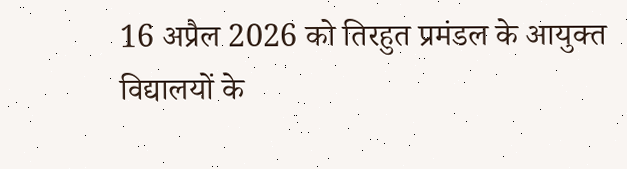16 अप्रैल 2026 को तिरहुत प्रमंडल के आयुक्त विद्यालयों के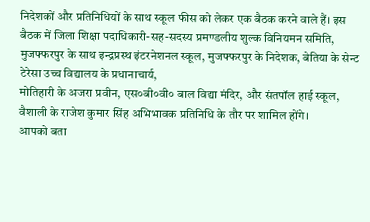निदेशकों और प्रतिनिधियों के साथ स्कूल फीस को लेकर एक बैठक करने वाले हैं। इस बैठक में जिला शिक्षा पदाधिकारी-सह-सदस्य प्रमण्डलीय शुल्क विनियमन समिति, मुजफ्फरपुर के साथ इन्द्रप्रस्थ इंटरनेशनल स्कूल, मुजफ्फरपुर के निदेशक, बेतिया के सेन्ट टेरेसा उच्च विद्यालय के प्रधानाचार्य,
मोतिहारी के अजरा प्रवीन, एस०बी०वी० बाल विद्या मंदिर, और संतपॉल हाई स्कूल, वैशाली के राजेश कुमार सिंह अभिभावक प्रतिनिधि के तौर पर शामिल होंगे।
आपको बता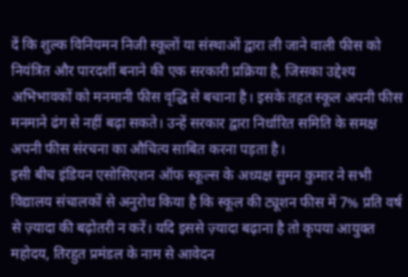दें कि शुल्क विनियमन निजी स्कूलों या संस्थाओं द्वारा ली जाने वाली फीस को नियंत्रित और पारदर्शी बनाने की एक सरकारी प्रक्रिया है, जिसका उद्देश्य अभिभावकों को मनमानी फीस वृद्धि से बचाना है। इसके तहत स्कूल अपनी फीस मनमाने ढंग से नहीं बढ़ा सकते। उन्हें सरकार द्वारा निर्धारित समिति के समक्ष अपनी फीस संरचना का औचित्य साबित करना पड़ता है।
इसी बीच इंडियन एसोसिएशन ऑफ स्कूल्स के अध्यक्ष सुमन कुमार ने सभी विद्यालय संचालकों से अनुरोध किया है कि स्कूल की ट्यूशन फीस में 7% प्रति वर्ष से ज़्यादा की बढ़ोतरी न करें। यदि इससे ज़्यादा बढ़ाना है तो कृपया आयुक्त महोदय, तिरहुत प्रमंडल के नाम से आवेदन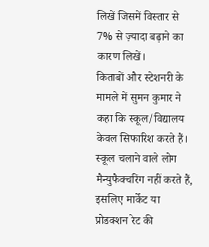लिखें जिसमें विस्तार से 7% से ज़्यादा बढ़ाने का कारण लिखें।
किताबों और स्टेशनरी के मामले में सुमन कुमार ने कहा कि स्कूल/विद्यालय केवल सिफारिश करते हैं। स्कूल चलाने वाले लोग मैन्युफैक्चरिंग नहीं करते हैं, इसलिए मार्केट या प्रोडक्शन रेट की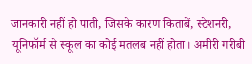जानकारी नहीं हो पाती, जिसके कारण किताबें, स्टेशनरी, यूनिफॉर्म से स्कूल का कोई मतलब नहीं होता। अमीरी गरीबी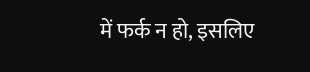में फर्क न हो, इसलिए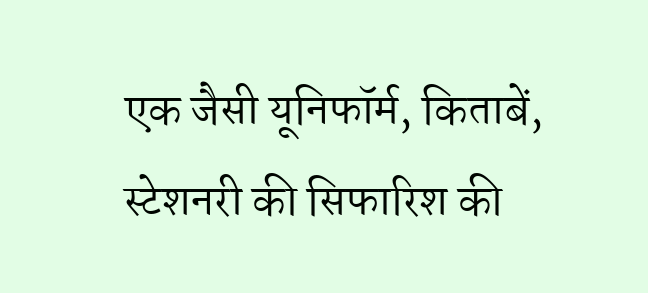एक जैसी यूनिफॉर्म, किताबें, स्टेशनरी की सिफारिश की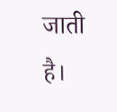जाती है।